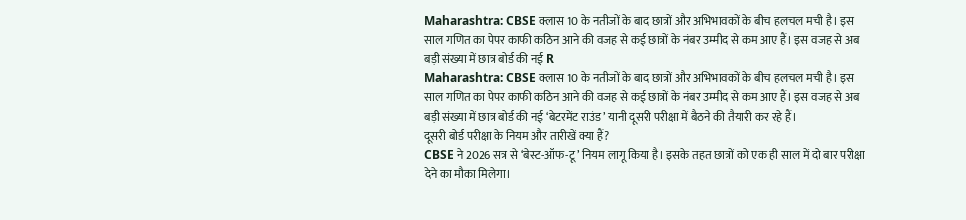Maharashtra: CBSE क्लास 10 के नतीजों के बाद छात्रों और अभिभावकों के बीच हलचल मची है। इस साल गणित का पेपर काफी कठिन आने की वजह से कई छात्रों के नंबर उम्मीद से कम आए हैं। इस वजह से अब बड़ी संख्या में छात्र बोर्ड की नई R
Maharashtra: CBSE क्लास 10 के नतीजों के बाद छात्रों और अभिभावकों के बीच हलचल मची है। इस साल गणित का पेपर काफी कठिन आने की वजह से कई छात्रों के नंबर उम्मीद से कम आए हैं। इस वजह से अब बड़ी संख्या में छात्र बोर्ड की नई ‘बेटरमेंट राउंड’ यानी दूसरी परीक्षा में बैठने की तैयारी कर रहे हैं।
दूसरी बोर्ड परीक्षा के नियम और तारीखें क्या हैं?
CBSE ने 2026 सत्र से ‘बेस्ट-ऑफ-टू’ नियम लागू किया है। इसके तहत छात्रों को एक ही साल में दो बार परीक्षा देने का मौका मिलेगा।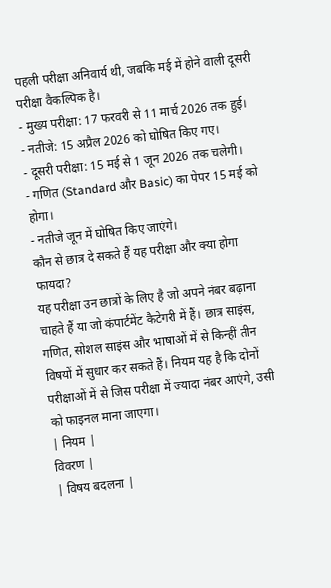पहली परीक्षा अनिवार्य थी, जबकि मई में होने वाली दूसरी परीक्षा वैकल्पिक है।
- मुख्य परीक्षा: 17 फरवरी से 11 मार्च 2026 तक हुई।
- नतीजे: 15 अप्रैल 2026 को घोषित किए गए।
- दूसरी परीक्षा: 15 मई से 1 जून 2026 तक चलेगी।
- गणित (Standard और Basic) का पेपर 15 मई को होगा।
- नतीजे जून में घोषित किए जाएंगे।
कौन से छात्र दे सकते हैं यह परीक्षा और क्या होगा फायदा?
यह परीक्षा उन छात्रों के लिए है जो अपने नंबर बढ़ाना चाहते हैं या जो कंपार्टमेंट कैटेगरी में हैं। छात्र साइंस, गणित, सोशल साइंस और भाषाओं में से किन्हीं तीन विषयों में सुधार कर सकते हैं। नियम यह है कि दोनों परीक्षाओं में से जिस परीक्षा में ज्यादा नंबर आएंगे, उसी को फाइनल माना जाएगा।
| नियम |
विवरण |
| विषय बदलना |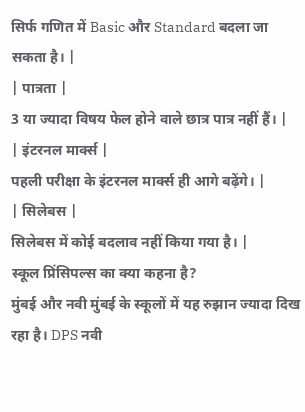सिर्फ गणित में Basic और Standard बदला जा सकता है। |
| पात्रता |
3 या ज्यादा विषय फेल होने वाले छात्र पात्र नहीं हैं। |
| इंटरनल मार्क्स |
पहली परीक्षा के इंटरनल मार्क्स ही आगे बढ़ेंगे। |
| सिलेबस |
सिलेबस में कोई बदलाव नहीं किया गया है। |
स्कूल प्रिंसिपल्स का क्या कहना है?
मुंबई और नवी मुंबई के स्कूलों में यह रुझान ज्यादा दिख रहा है। DPS नवी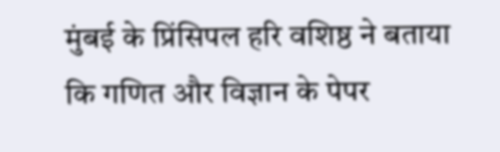मुंबई के प्रिंसिपल हरि वशिष्ठ ने बताया कि गणित और विज्ञान के पेपर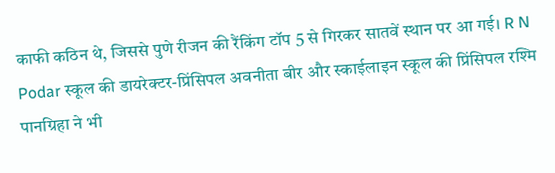काफी कठिन थे, जिससे पुणे रीजन की रैंकिंग टॉप 5 से गिरकर सातवें स्थान पर आ गई। R N Podar स्कूल की डायरेक्टर-प्रिंसिपल अवनीता बीर और स्काईलाइन स्कूल की प्रिंसिपल रश्मि पानग्रिहा ने भी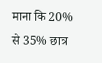माना कि 20% से 35% छात्र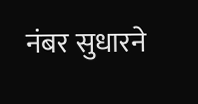नंबर सुधारने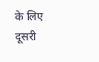के लिए दूसरी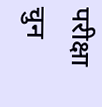परीक्षा चुन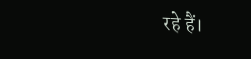रहे हैं।